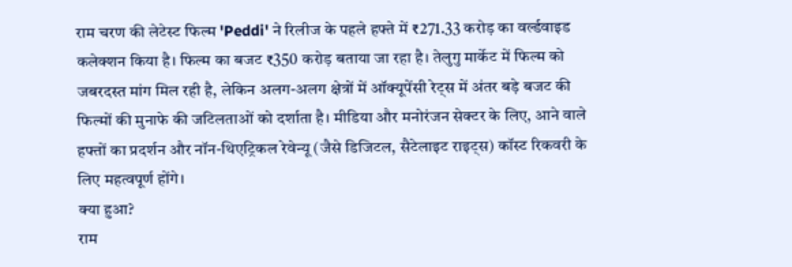राम चरण की लेटेस्ट फिल्म 'Peddi' ने रिलीज के पहले हफ्ते में ₹271.33 करोड़ का वर्ल्डवाइड कलेक्शन किया है। फिल्म का बजट ₹350 करोड़ बताया जा रहा है। तेलुगु मार्केट में फिल्म को जबरदस्त मांग मिल रही है, लेकिन अलग-अलग क्षेत्रों में ऑक्यूपेंसी रेट्स में अंतर बड़े बजट की फिल्मों की मुनाफे की जटिलताओं को दर्शाता है। मीडिया और मनोरंजन सेक्टर के लिए, आने वाले हफ्तों का प्रदर्शन और नॉन-थिएट्रिकल रेवेन्यू (जैसे डिजिटल, सैटेलाइट राइट्स) कॉस्ट रिकवरी के लिए महत्वपूर्ण होंगे।
क्या हुआ?
राम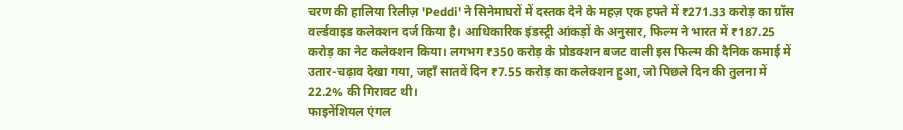चरण की हालिया रिलीज़ 'Peddi' ने सिनेमाघरों में दस्तक देने के महज़ एक हफ्ते में ₹271.33 करोड़ का ग्रॉस वर्ल्डवाइड कलेक्शन दर्ज किया है। आधिकारिक इंडस्ट्री आंकड़ों के अनुसार, फिल्म ने भारत में ₹187.25 करोड़ का नेट कलेक्शन किया। लगभग ₹350 करोड़ के प्रोडक्शन बजट वाली इस फिल्म की दैनिक कमाई में उतार-चढ़ाव देखा गया, जहाँ सातवें दिन ₹7.55 करोड़ का कलेक्शन हुआ, जो पिछले दिन की तुलना में 22.2% की गिरावट थी।
फाइनेंशियल एंगल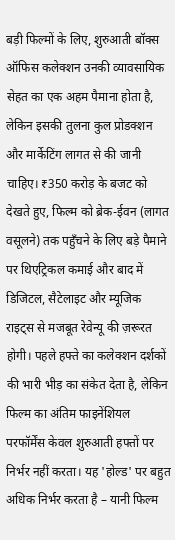बड़ी फिल्मों के लिए, शुरुआती बॉक्स ऑफिस कलेक्शन उनकी व्यावसायिक सेहत का एक अहम पैमाना होता है, लेकिन इसकी तुलना कुल प्रोडक्शन और मार्केटिंग लागत से की जानी चाहिए। ₹350 करोड़ के बजट को देखते हुए, फिल्म को ब्रेक-ईवन (लागत वसूलने) तक पहुँचने के लिए बड़े पैमाने पर थिएट्रिकल कमाई और बाद में डिजिटल, सैटेलाइट और म्यूजिक राइट्स से मजबूत रेवेन्यू की ज़रूरत होगी। पहले हफ्ते का कलेक्शन दर्शकों की भारी भीड़ का संकेत देता है, लेकिन फिल्म का अंतिम फाइनेंशियल परफॉर्मेंस केवल शुरुआती हफ्तों पर निर्भर नहीं करता। यह 'होल्ड' पर बहुत अधिक निर्भर करता है – यानी फिल्म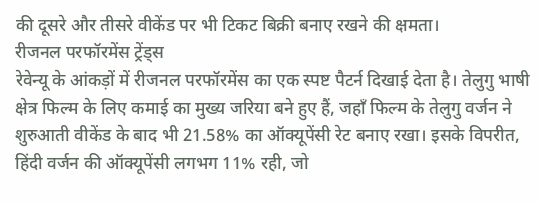की दूसरे और तीसरे वीकेंड पर भी टिकट बिक्री बनाए रखने की क्षमता।
रीजनल परफॉरमेंस ट्रेंड्स
रेवेन्यू के आंकड़ों में रीजनल परफॉरमेंस का एक स्पष्ट पैटर्न दिखाई देता है। तेलुगु भाषी क्षेत्र फिल्म के लिए कमाई का मुख्य जरिया बने हुए हैं, जहाँ फिल्म के तेलुगु वर्जन ने शुरुआती वीकेंड के बाद भी 21.58% का ऑक्यूपेंसी रेट बनाए रखा। इसके विपरीत, हिंदी वर्जन की ऑक्यूपेंसी लगभग 11% रही, जो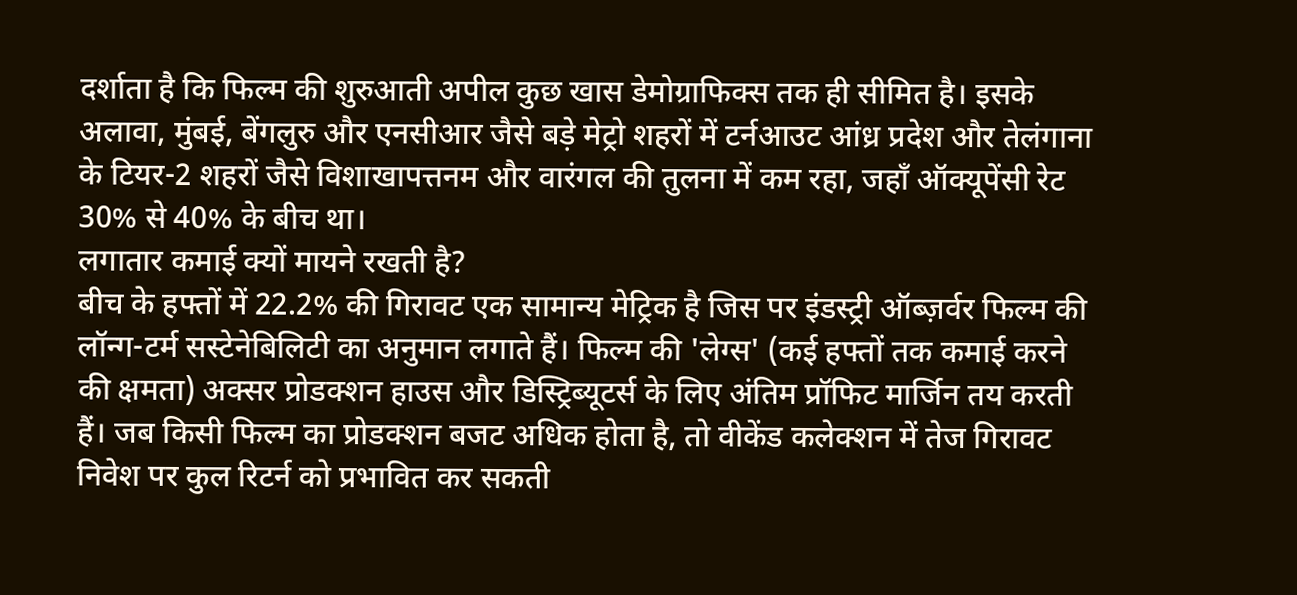दर्शाता है कि फिल्म की शुरुआती अपील कुछ खास डेमोग्राफिक्स तक ही सीमित है। इसके अलावा, मुंबई, बेंगलुरु और एनसीआर जैसे बड़े मेट्रो शहरों में टर्नआउट आंध्र प्रदेश और तेलंगाना के टियर-2 शहरों जैसे विशाखापत्तनम और वारंगल की तुलना में कम रहा, जहाँ ऑक्यूपेंसी रेट 30% से 40% के बीच था।
लगातार कमाई क्यों मायने रखती है?
बीच के हफ्तों में 22.2% की गिरावट एक सामान्य मेट्रिक है जिस पर इंडस्ट्री ऑब्ज़र्वर फिल्म की लॉन्ग-टर्म सस्टेनेबिलिटी का अनुमान लगाते हैं। फिल्म की 'लेग्स' (कई हफ्तों तक कमाई करने की क्षमता) अक्सर प्रोडक्शन हाउस और डिस्ट्रिब्यूटर्स के लिए अंतिम प्रॉफिट मार्जिन तय करती हैं। जब किसी फिल्म का प्रोडक्शन बजट अधिक होता है, तो वीकेंड कलेक्शन में तेज गिरावट निवेश पर कुल रिटर्न को प्रभावित कर सकती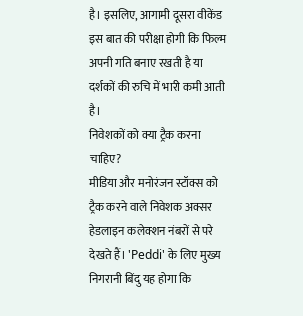है। इसलिए, आगामी दूसरा वीकेंड इस बात की परीक्षा होगी कि फिल्म अपनी गति बनाए रखती है या दर्शकों की रुचि में भारी कमी आती है।
निवेशकों को क्या ट्रैक करना चाहिए?
मीडिया और मनोरंजन स्टॉक्स को ट्रैक करने वाले निवेशक अक्सर हेडलाइन कलेक्शन नंबरों से परे देखते हैं। 'Peddi' के लिए मुख्य निगरानी बिंदु यह होगा कि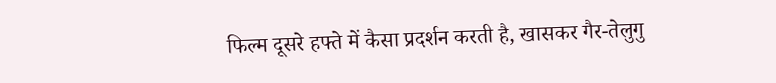फिल्म दूसरे हफ्ते में कैसा प्रदर्शन करती है, खासकर गैर-तेलुगु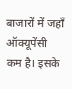बाजारों में जहाँ ऑक्यूपेंसी कम है। इसके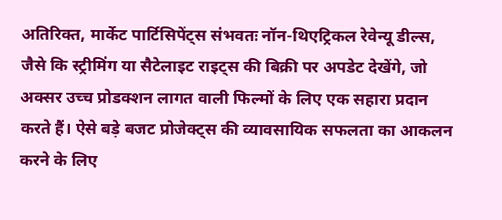अतिरिक्त, मार्केट पार्टिसिपेंट्स संभवतः नॉन-थिएट्रिकल रेवेन्यू डील्स, जैसे कि स्ट्रीमिंग या सैटेलाइट राइट्स की बिक्री पर अपडेट देखेंगे, जो अक्सर उच्च प्रोडक्शन लागत वाली फिल्मों के लिए एक सहारा प्रदान करते हैं। ऐसे बड़े बजट प्रोजेक्ट्स की व्यावसायिक सफलता का आकलन करने के लिए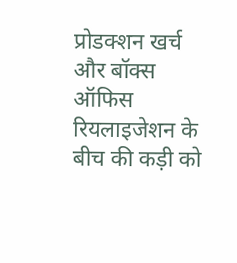प्रोडक्शन खर्च और बॉक्स ऑफिस रियलाइजेशन के बीच की कड़ी को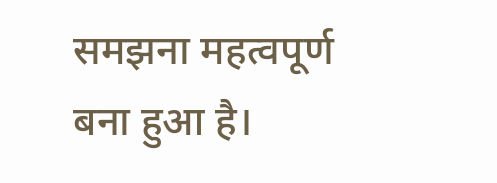समझना महत्वपूर्ण बना हुआ है।